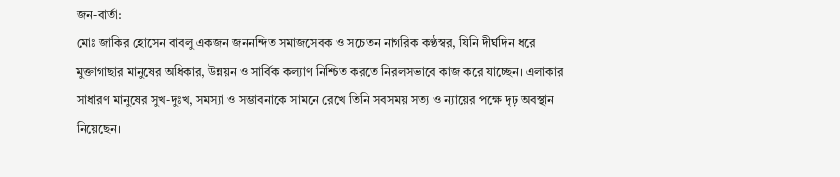জন-বার্তা:
মোঃ জাকির হোসেন বাবলু একজন জননন্দিত সমাজসেবক ও সচেতন নাগরিক কণ্ঠস্বর, যিনি দীর্ঘদিন ধরে মুক্তাগাছার মানুষের অধিকার, উন্নয়ন ও সার্বিক কল্যাণ নিশ্চিত করতে নিরলসভাবে কাজ করে যাচ্ছেন। এলাকার সাধারণ মানুষের সুখ-দুঃখ, সমস্যা ও সম্ভাবনাকে সামনে রেখে তিনি সবসময় সত্য ও ন্যায়ের পক্ষে দৃঢ় অবস্থান নিয়েছেন।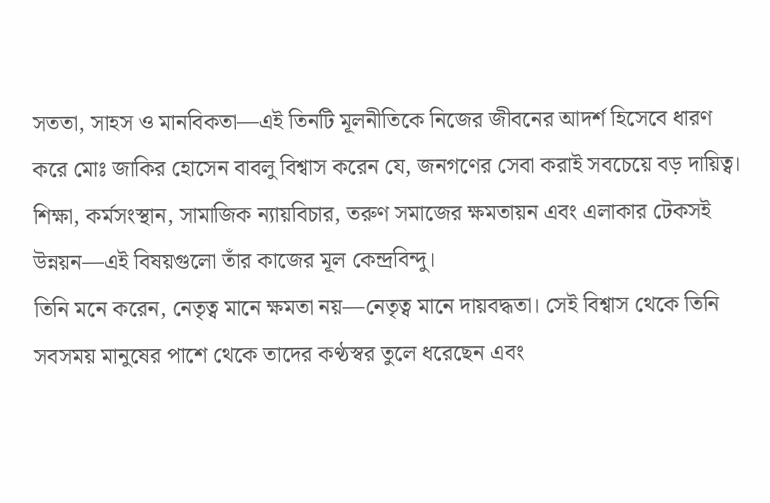সততা, সাহস ও মানবিকতা—এই তিনটি মূলনীতিকে নিজের জীবনের আদর্শ হিসেবে ধারণ করে মোঃ জাকির হোসেন বাবলু বিশ্বাস করেন যে, জনগণের সেবা করাই সবচেয়ে বড় দায়িত্ব। শিক্ষা, কর্মসংস্থান, সামাজিক ন্যায়বিচার, তরুণ সমাজের ক্ষমতায়ন এবং এলাকার টেকসই উন্নয়ন—এই বিষয়গুলো তাঁর কাজের মূল কেন্দ্রবিন্দু।
তিনি মনে করেন, নেতৃত্ব মানে ক্ষমতা নয়—নেতৃত্ব মানে দায়বদ্ধতা। সেই বিশ্বাস থেকে তিনি সবসময় মানুষের পাশে থেকে তাদের কণ্ঠস্বর তুলে ধরেছেন এবং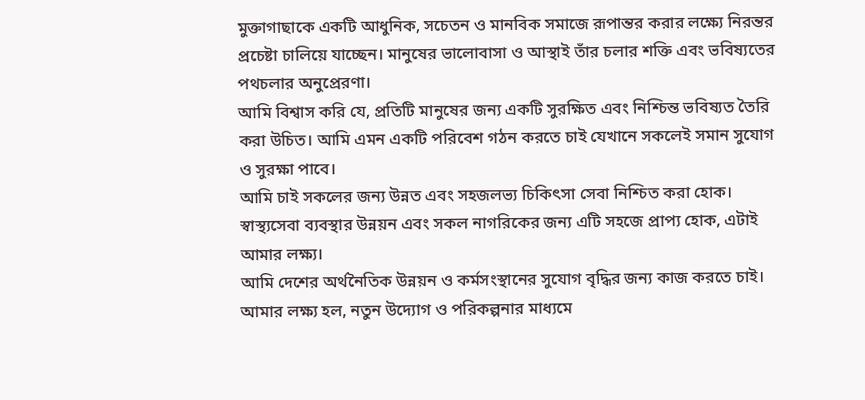মুক্তাগাছাকে একটি আধুনিক, সচেতন ও মানবিক সমাজে রূপান্তর করার লক্ষ্যে নিরন্তর প্রচেষ্টা চালিয়ে যাচ্ছেন। মানুষের ভালোবাসা ও আস্থাই তাঁর চলার শক্তি এবং ভবিষ্যতের পথচলার অনুপ্রেরণা।
আমি বিশ্বাস করি যে, প্রতিটি মানুষের জন্য একটি সুরক্ষিত এবং নিশ্চিন্ত ভবিষ্যত তৈরি করা উচিত। আমি এমন একটি পরিবেশ গঠন করতে চাই যেখানে সকলেই সমান সুযোগ ও সুরক্ষা পাবে।
আমি চাই সকলের জন্য উন্নত এবং সহজলভ্য চিকিৎসা সেবা নিশ্চিত করা হোক। স্বাস্থ্যসেবা ব্যবস্থার উন্নয়ন এবং সকল নাগরিকের জন্য এটি সহজে প্রাপ্য হোক, এটাই আমার লক্ষ্য।
আমি দেশের অর্থনৈতিক উন্নয়ন ও কর্মসংস্থানের সুযোগ বৃদ্ধির জন্য কাজ করতে চাই। আমার লক্ষ্য হল, নতুন উদ্যোগ ও পরিকল্পনার মাধ্যমে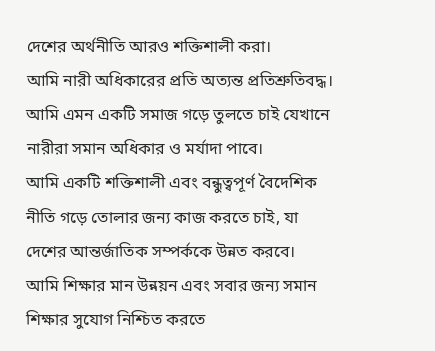দেশের অর্থনীতি আরও শক্তিশালী করা।
আমি নারী অধিকারের প্রতি অত্যন্ত প্রতিশ্রুতিবদ্ধ। আমি এমন একটি সমাজ গড়ে তুলতে চাই যেখানে নারীরা সমান অধিকার ও মর্যাদা পাবে।
আমি একটি শক্তিশালী এবং বন্ধুত্বপূর্ণ বৈদেশিক নীতি গড়ে তোলার জন্য কাজ করতে চাই, যা দেশের আন্তর্জাতিক সম্পর্ককে উন্নত করবে।
আমি শিক্ষার মান উন্নয়ন এবং সবার জন্য সমান শিক্ষার সুযোগ নিশ্চিত করতে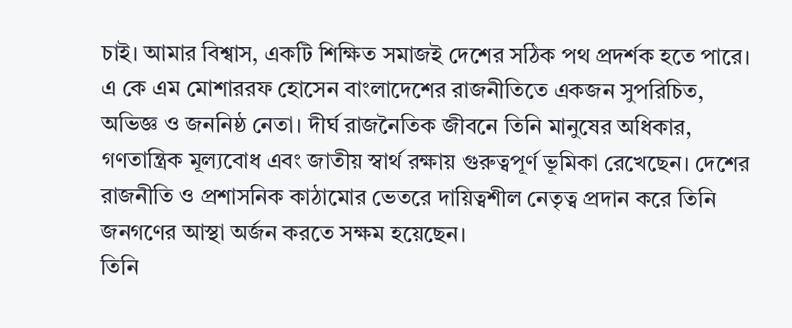চাই। আমার বিশ্বাস, একটি শিক্ষিত সমাজই দেশের সঠিক পথ প্রদর্শক হতে পারে।
এ কে এম মোশাররফ হোসেন বাংলাদেশের রাজনীতিতে একজন সুপরিচিত, অভিজ্ঞ ও জননিষ্ঠ নেতা। দীর্ঘ রাজনৈতিক জীবনে তিনি মানুষের অধিকার, গণতান্ত্রিক মূল্যবোধ এবং জাতীয় স্বার্থ রক্ষায় গুরুত্বপূর্ণ ভূমিকা রেখেছেন। দেশের রাজনীতি ও প্রশাসনিক কাঠামোর ভেতরে দায়িত্বশীল নেতৃত্ব প্রদান করে তিনি জনগণের আস্থা অর্জন করতে সক্ষম হয়েছেন।
তিনি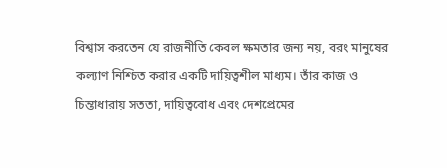বিশ্বাস করতেন যে রাজনীতি কেবল ক্ষমতার জন্য নয়, বরং মানুষের কল্যাণ নিশ্চিত করার একটি দায়িত্বশীল মাধ্যম। তাঁর কাজ ও চিন্তাধারায় সততা, দায়িত্ববোধ এবং দেশপ্রেমের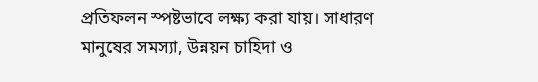প্রতিফলন স্পষ্টভাবে লক্ষ্য করা যায়। সাধারণ মানুষের সমস্যা, উন্নয়ন চাহিদা ও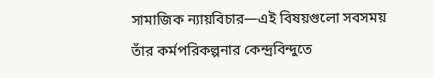সামাজিক ন্যায়বিচার—এই বিষয়গুলো সবসময় তাঁর কর্মপরিকল্পনার কেন্দ্রবিন্দুতে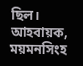ছিল।
আহবায়ক, ময়মনসিংহ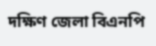দক্ষিণ জেলা বিএনপি